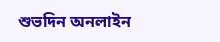শুভদিন অনলাইন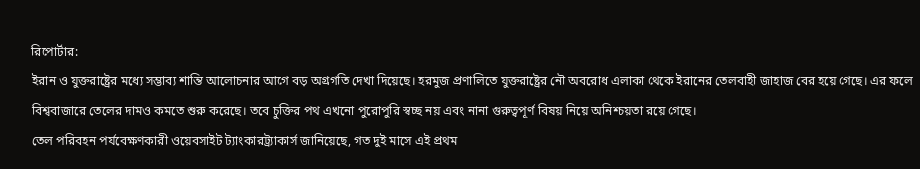রিপোর্টার:
ইরান ও যুক্তরাষ্ট্রের মধ্যে সম্ভাব্য শান্তি আলোচনার আগে বড় অগ্রগতি দেখা দিয়েছে। হরমুজ প্রণালিতে যুক্তরাষ্ট্রের নৌ অবরোধ এলাকা থেকে ইরানের তেলবাহী জাহাজ বের হয়ে গেছে। এর ফলে বিশ্ববাজারে তেলের দামও কমতে শুরু করেছে। তবে চুক্তির পথ এখনো পুরোপুরি স্বচ্ছ নয় এবং নানা গুরুত্বপূর্ণ বিষয় নিয়ে অনিশ্চয়তা রয়ে গেছে।
তেল পরিবহন পর্যবেক্ষণকারী ওয়েবসাইট ট্যাংকারট্র্যাকার্স জানিয়েছে, গত দুই মাসে এই প্রথম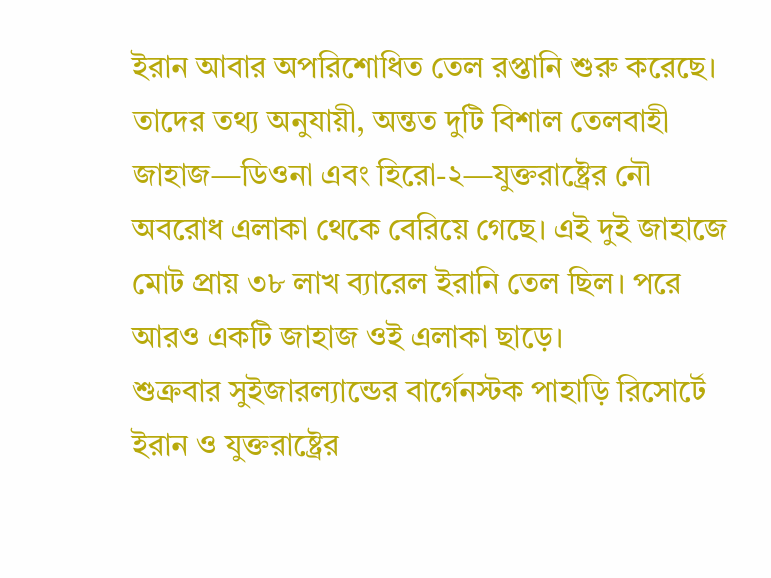ইরান আবার অপরিশোধিত তেল রপ্তানি শুরু করেছে। তাদের তথ্য অনুযায়ী, অন্তত দুটি বিশাল তেলবাহী জাহাজ—ডিওনা এবং হিরো-২—যুক্তরাষ্ট্রের নৌ অবরোধ এলাকা থেকে বেরিয়ে গেছে। এই দুই জাহাজে মোট প্রায় ৩৮ লাখ ব্যারেল ইরানি তেল ছিল। পরে আরও একটি জাহাজ ওই এলাকা ছাড়ে।
শুক্রবার সুইজারল্যান্ডের বার্গেনস্টক পাহাড়ি রিসোর্টে ইরান ও যুক্তরাষ্ট্রের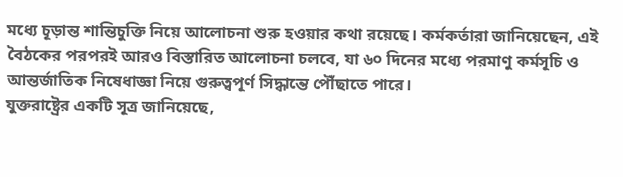মধ্যে চূড়ান্ত শান্তিচুক্তি নিয়ে আলোচনা শুরু হওয়ার কথা রয়েছে। কর্মকর্তারা জানিয়েছেন, এই বৈঠকের পরপরই আরও বিস্তারিত আলোচনা চলবে, যা ৬০ দিনের মধ্যে পরমাণু কর্মসূচি ও আন্তর্জাতিক নিষেধাজ্ঞা নিয়ে গুরুত্বপূর্ণ সিদ্ধান্তে পৌঁছাতে পারে।
যুক্তরাষ্ট্রের একটি সূত্র জানিয়েছে,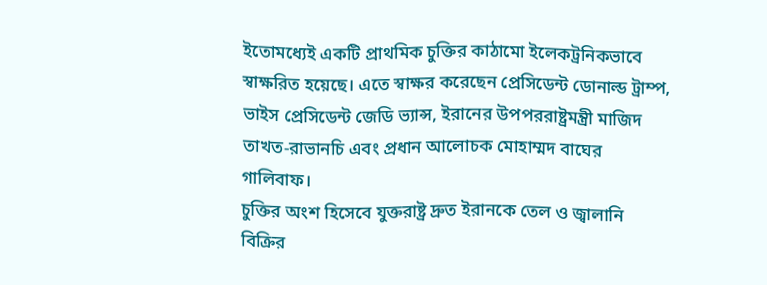ইতোমধ্যেই একটি প্রাথমিক চুক্তির কাঠামো ইলেকট্রনিকভাবে স্বাক্ষরিত হয়েছে। এতে স্বাক্ষর করেছেন প্রেসিডেন্ট ডোনাল্ড ট্রাম্প, ভাইস প্রেসিডেন্ট জেডি ভ্যান্স, ইরানের উপপররাষ্ট্রমন্ত্রী মাজিদ তাখত-রাভানচি এবং প্রধান আলোচক মোহাম্মদ বাঘের গালিবাফ।
চুক্তির অংশ হিসেবে যুক্তরাষ্ট্র দ্রুত ইরানকে তেল ও জ্বালানি বিক্রির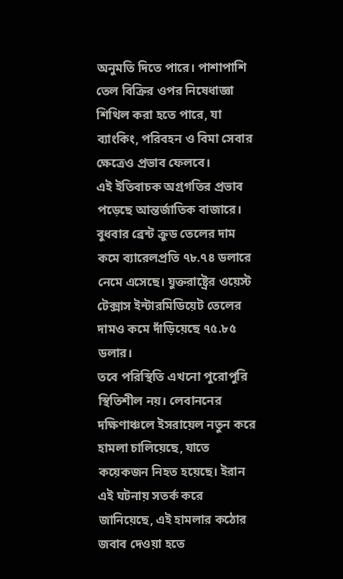অনুমতি দিতে পারে। পাশাপাশি তেল বিক্রির ওপর নিষেধাজ্ঞা শিথিল করা হতে পারে, যা ব্যাংকিং, পরিবহন ও বিমা সেবার ক্ষেত্রেও প্রভাব ফেলবে।
এই ইতিবাচক অগ্রগতির প্রভাব পড়েছে আন্তর্জাতিক বাজারে। বুধবার ব্রেন্ট ক্রুড তেলের দাম কমে ব্যারেলপ্রতি ৭৮.৭৪ ডলারে নেমে এসেছে। যুক্তরাষ্ট্রের ওয়েস্ট টেক্সাস ইন্টারমিডিয়েট তেলের দামও কমে দাঁড়িয়েছে ৭৫.৮৫ ডলার।
তবে পরিস্থিতি এখনো পুরোপুরি স্থিতিশীল নয়। লেবাননের দক্ষিণাঞ্চলে ইসরায়েল নতুন করে হামলা চালিয়েছে, যাতে কয়েকজন নিহত হয়েছে। ইরান এই ঘটনায় সতর্ক করে জানিয়েছে, এই হামলার কঠোর জবাব দেওয়া হতে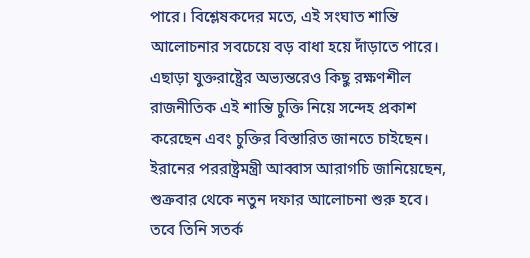পারে। বিশ্লেষকদের মতে, এই সংঘাত শান্তি আলোচনার সবচেয়ে বড় বাধা হয়ে দাঁড়াতে পারে।
এছাড়া যুক্তরাষ্ট্রের অভ্যন্তরেও কিছু রক্ষণশীল রাজনীতিক এই শান্তি চুক্তি নিয়ে সন্দেহ প্রকাশ করেছেন এবং চুক্তির বিস্তারিত জানতে চাইছেন।
ইরানের পররাষ্ট্রমন্ত্রী আব্বাস আরাগচি জানিয়েছেন, শুক্রবার থেকে নতুন দফার আলোচনা শুরু হবে। তবে তিনি সতর্ক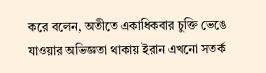করে বলেন, অতীতে একাধিকবার চুক্তি ভেঙে যাওয়ার অভিজ্ঞতা থাকায় ইরান এখনো সতর্ক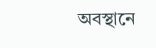অবস্থানে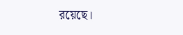রয়েছে।